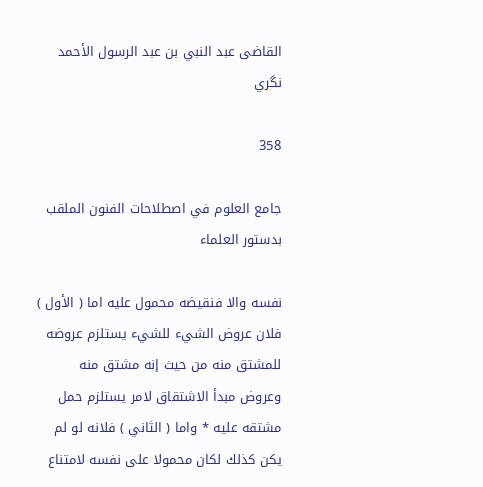القاضى عبد النبي بن عبد الرسول الأحمد نگري

358

جامع العلوم في اصطلاحات الفنون الملقب بدستور العلماء

نفسه والا فنقيضه محمول عليه اما ( الأول ) فلان عروض الشيء للشيء يستلزم عروضه للمشتق منه من حيث إنه مشتق منه وعروض مبدأ الاشتقاق لامر يستلزم حمل مشتقه عليه * واما ( الثاني ) فلانه لو لم يكن كذلك لكان محمولا على نفسه لامتناع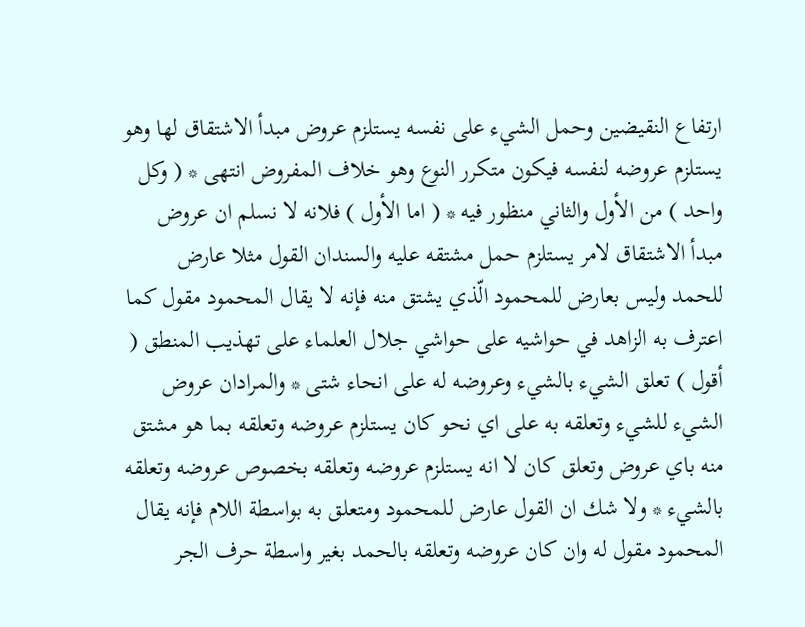ارتفاع النقيضين وحمل الشيء على نفسه يستلزم عروض مبدأ الاشتقاق لها وهو يستلزم عروضه لنفسه فيكون متكرر النوع وهو خلاف المفروض انتهى * ( وكل واحد ) من الأول والثاني منظور فيه * ( اما الأول ) فلانه لا نسلم ان عروض مبدأ الاشتقاق لامر يستلزم حمل مشتقه عليه والسندان القول مثلا عارض للحمد وليس بعارض للمحمود الّذي يشتق منه فإنه لا يقال المحمود مقول كما اعترف به الزاهد في حواشيه على حواشي جلال العلماء على تهذيب المنطق ( أقول ) تعلق الشيء بالشيء وعروضه له على انحاء شتى * والمرادان عروض الشيء للشيء وتعلقه به على اي نحو كان يستلزم عروضه وتعلقه بما هو مشتق منه باي عروض وتعلق كان لا انه يستلزم عروضه وتعلقه بخصوص عروضه وتعلقه بالشيء * ولا شك ان القول عارض للمحمود ومتعلق به بواسطة اللام فإنه يقال المحمود مقول له وان كان عروضه وتعلقه بالحمد بغير واسطة حرف الجر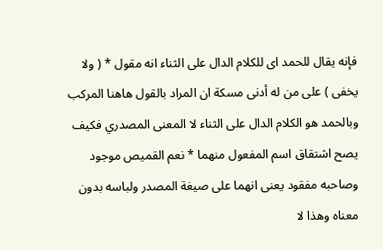فإنه يقال للحمد اى للكلام الدال على الثناء انه مقول * ( ولا يخفى ) على من له أدنى مسكة ان المراد بالقول هاهنا المركب وبالحمد هو الكلام الدال على الثناء لا المعنى المصدري فكيف يصح اشتقاق اسم المفعول منهما * نعم القميص موجود وصاحبه مفقود يعنى انهما على صيغة المصدر ولباسه بدون معناه وهذا لا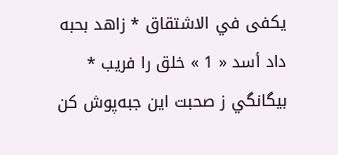يكفى في الاشتقاق * زاهد بحبه داد أسد « 1 » خلق را فريب * بيگانگي ز صحبت اين جبه‌پوش كن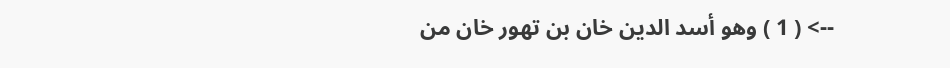--> ( 1 ) وهو أسد الدين خان بن تهور خان من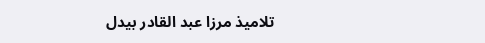تلاميذ مرزا عبد القادر بيدل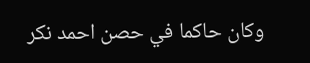وكان حاكما في حصن احمد نكر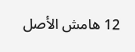12 هامش الأصل